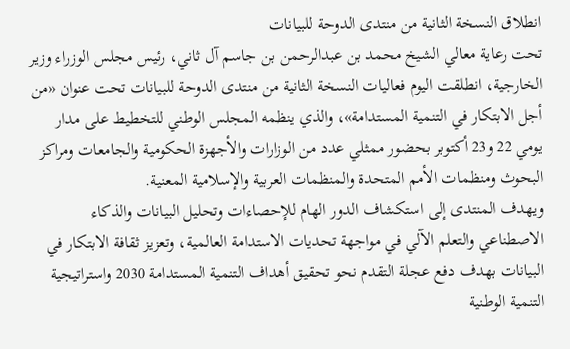انطلاق النسخة الثانية من منتدى الدوحة للبيانات
تحت رعاية معالي الشيخ محمد بن عبدالرحمن بن جاسم آل ثاني، رئيس مجلس الوزراء وزير الخارجية، انطلقت اليوم فعاليات النسخة الثانية من منتدى الدوحة للبيانات تحت عنوان «من أجل الابتكار في التنمية المستدامة»، والذي ينظمه المجلس الوطني للتخطيط على مدار يومي 22 و23 أكتوبر بحضور ممثلي عدد من الوزارات والأجهزة الحكومية والجامعات ومراكز البحوث ومنظمات الأمم المتحدة والمنظمات العربية والإسلامية المعنية.
ويهدف المنتدى إلى استكشاف الدور الهام للإحصاءات وتحليل البيانات والذكاء الاصطناعي والتعلم الآلي في مواجهة تحديات الاستدامة العالمية، وتعزيز ثقافة الابتكار في البيانات بهدف دفع عجلة التقدم نحو تحقيق أهداف التنمية المستدامة 2030 واستراتيجية التنمية الوطنية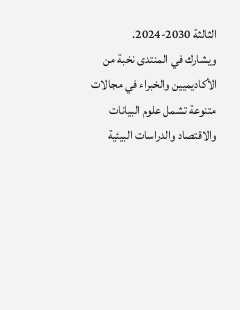الثالثة 2030-2024.
ويشارك في المنتدى نخبة من الأكاديميين والخبراء في مجالات متنوعة تشمل علوم البيانات والاقتصاد والدراسات البيئية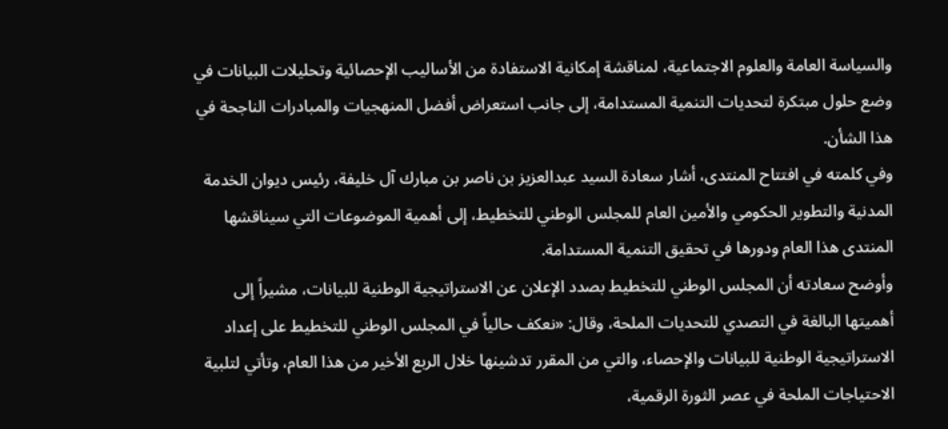والسياسة العامة والعلوم الاجتماعية، لمناقشة إمكانية الاستفادة من الأساليب الإحصائية وتحليلات البيانات في وضع حلول مبتكرة لتحديات التنمية المستدامة، إلى جانب استعراض أفضل المنهجيات والمبادرات الناجحة في هذا الشأن.
وفي كلمته في افتتاح المنتدى، أشار سعادة السيد عبدالعزيز بن ناصر بن مبارك آل خليفة، رئيس ديوان الخدمة المدنية والتطوير الحكومي والأمين العام للمجلس الوطني للتخطيط، إلى أهمية الموضوعات التي سيناقشها المنتدى هذا العام ودورها في تحقيق التنمية المستدامة.
وأوضح سعادته أن المجلس الوطني للتخطيط بصدد الإعلان عن الاستراتيجية الوطنية للبيانات، مشيراً إلى أهميتها البالغة في التصدي للتحديات الملحة، وقال: «نعكف حالياً في المجلس الوطني للتخطيط على إعداد الاستراتيجية الوطنية للبيانات والإحصاء، والتي من المقرر تدشينها خلال الربع الأخير من هذا العام، وتأتي لتلبية الاحتياجات الملحة في عصر الثورة الرقمية،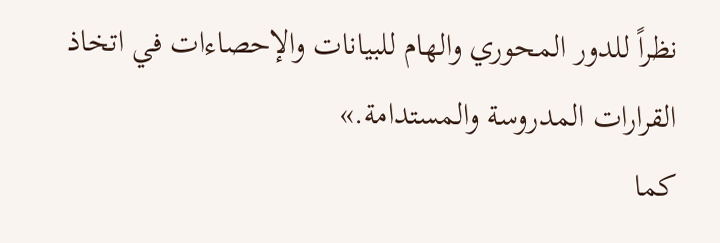نظراً للدور المحوري والهام للبيانات والإحصاءات في اتخاذ القرارات المدروسة والمستدامة.»
كما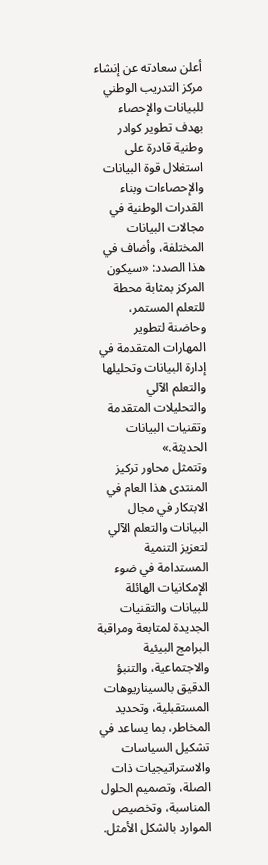أعلن سعادته عن إنشاء مركز التدريب الوطني للبيانات والإحصاء بهدف تطوير كوادر وطنية قادرة على استغلال قوة البيانات والإحصاءات وبناء القدرات الوطنية في مجالات البيانات المختلفة، وأضاف في هذا الصدد: «سيكون المركز بمثابة محطة للتعلم المستمر، وحاضنة لتطوير المهارات المتقدمة في إدارة البيانات وتحليلها والتعلم الآلي والتحليلات المتقدمة وتقنيات البيانات الحديثة.»
وتتمثل محاور تركيز المنتدى هذا العام في الابتكار في مجال البيانات والتعلم الآلي لتعزيز التنمية المستدامة في ضوء الإمكانيات الهائلة للبيانات والتقنيات الجديدة لمتابعة ومراقبة البرامج البيئية والاجتماعية، والتنبؤ الدقيق بالسيناريوهات المستقبلية، وتحديد المخاطر، بما يساعد في تشكيل السياسات والاستراتيجيات ذات الصلة، وتصميم الحلول المناسبة، وتخصيص الموارد بالشكل الأمثل.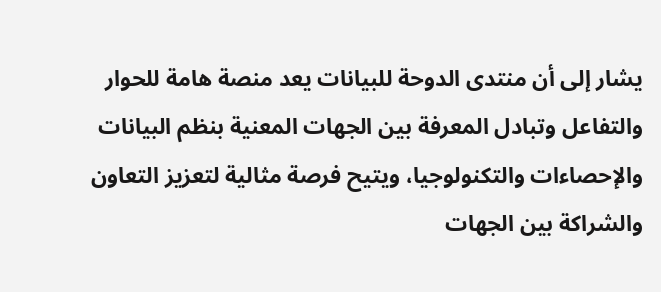يشار إلى أن منتدى الدوحة للبيانات يعد منصة هامة للحوار والتفاعل وتبادل المعرفة بين الجهات المعنية بنظم البيانات والإحصاءات والتكنولوجيا، ويتيح فرصة مثالية لتعزيز التعاون والشراكة بين الجهات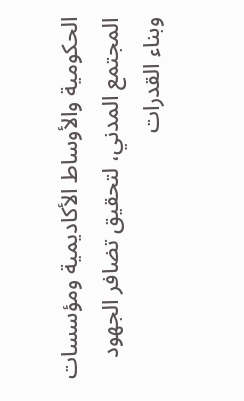الحكومية والأوساط الأكاديمية ومؤسسات المجتمع المدني، لتحقيق تضافر الجهود وبناء القدرات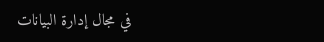في مجال إدارة البيانات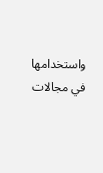واستخدامها في مجالات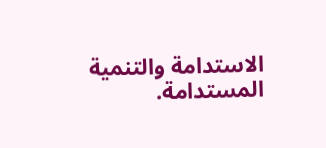الاستدامة والتنمية المستدامة.